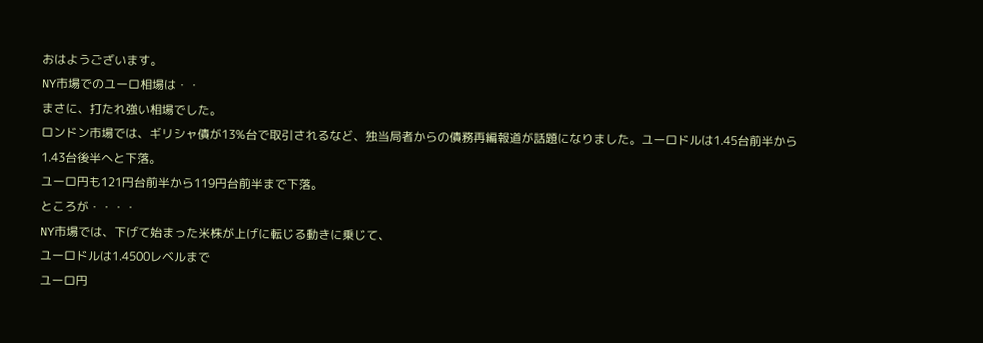おはようございます。
NY市場でのユーロ相場は・・
まさに、打たれ強い相場でした。
ロンドン市場では、ギリシャ債が13%台で取引されるなど、独当局者からの債務再編報道が話題になりました。ユーロドルは1.45台前半から1.43台後半へと下落。
ユーロ円も121円台前半から119円台前半まで下落。
ところが・・・・
NY市場では、下げて始まった米株が上げに転じる動きに乗じて、
ユーロドルは1.4500レベルまで
ユーロ円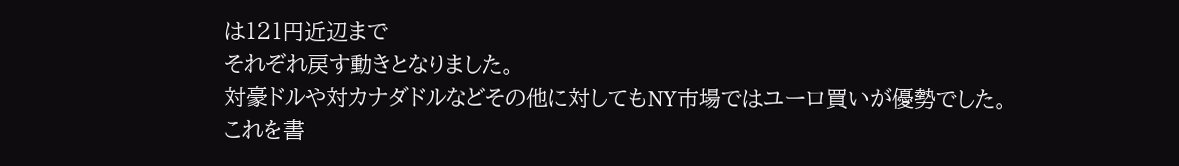は121円近辺まで
それぞれ戻す動きとなりました。
対豪ドルや対カナダドルなどその他に対してもNY市場ではユーロ買いが優勢でした。
これを書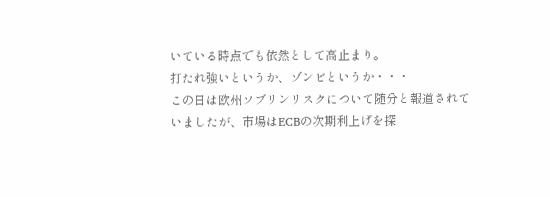いている時点でも依然として高止まり。
打たれ強いというか、ゾンビというか・・・
この日は欧州ソブリンリスクについて随分と報道されていましたが、市場はECBの次期利上げを探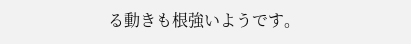る動きも根強いようです。